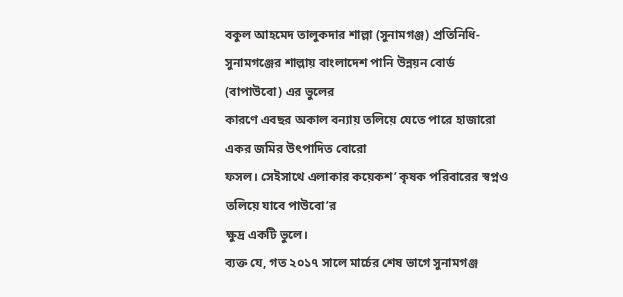বকুল আহমেদ তালুকদার শাল্লা (সুনামগঞ্জ) প্রতিনিধি- সুনামগঞ্জের শাল্লায় বাংলাদেশ পানি উন্নয়ন বোর্ড (বাপাউবো) এর ভুলের
কারণে এবছর অকাল বন্যায় তলিয়ে যেতে পারে হাজারো একর জমির উৎপাদিত বোরো
ফসল। সেইসাথে এলাকার কয়েকশ’ কৃষক পরিবারের স্বপ্নও তলিয়ে যাবে পাউবো’র
ক্ষুদ্র একটি ভুলে।
ব্যক্ত যে, গত ২০১৭ সালে মার্চের শেষ ভাগে সুনামগঞ্জ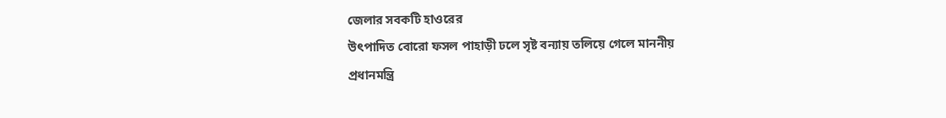জেলার সবকটি হাওরের
উৎপাদিত বোরো ফসল পাহাড়ী ঢলে সৃষ্ট বন্যায় তলিয়ে গেলে মাননীয়
প্রধানমন্ত্রি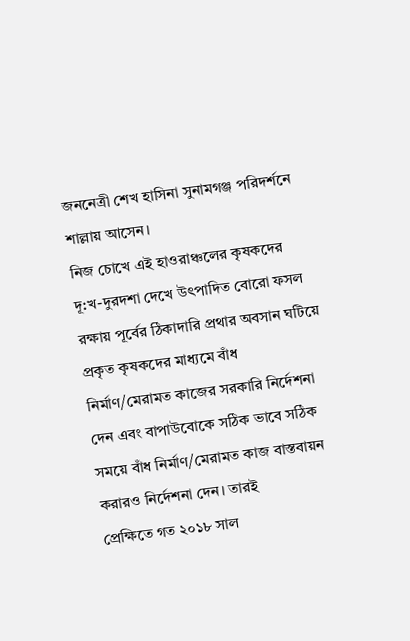জননেত্রী শেখ হাসিনা সুনামগঞ্জ পরিদর্শনে শাল্লায় আসেন।
নিজ চোখে এই হাওরাঞ্চলের কৃষকদের দূ:খ-দুরদশা দেখে উৎপাদিত বোরো ফসল
রক্ষায় পূর্বের ঠিকাদারি প্রথার অবসান ঘটিয়ে প্রকৃত কৃষকদের মাধ্যমে বাঁধ
নির্মাণ/মেরামত কাজের সরকারি নির্দেশনা দেন এবং বাপাউবোকে সঠিক ভাবে সঠিক
সময়ে বাঁধ নির্মাণ/মেরামত কাজ বাস্তবায়ন করারও নির্দেশনা দেন। তারই
প্রেক্ষিতে গত ২০১৮ সাল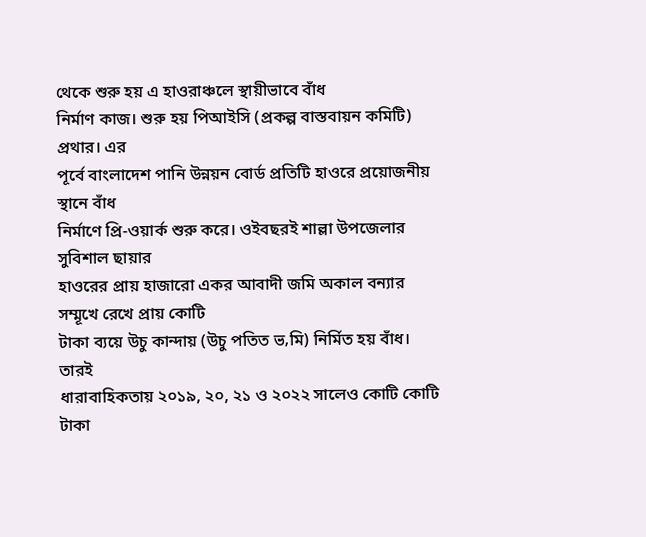থেকে শুরু হয় এ হাওরাঞ্চলে স্থায়ীভাবে বাঁধ
নির্মাণ কাজ। শুরু হয় পিআইসি (প্রকল্প বাস্তবায়ন কমিটি) প্রথার। এর
পূর্বে বাংলাদেশ পানি উন্নয়ন বোর্ড প্রতিটি হাওরে প্রয়োজনীয় স্থানে বাঁধ
নির্মাণে প্রি-ওয়ার্ক শুরু করে। ওইবছরই শাল্লা উপজেলার সুবিশাল ছায়ার
হাওরের প্রায় হাজারো একর আবাদী জমি অকাল বন্যার সম্মূখে রেখে প্রায় কোটি
টাকা ব্যয়ে উচু কান্দায় (উচু পতিত ভ‚মি) নির্মিত হয় বাঁধ। তারই
ধারাবাহিকতায় ২০১৯, ২০, ২১ ও ২০২২ সালেও কোটি কোটি টাকা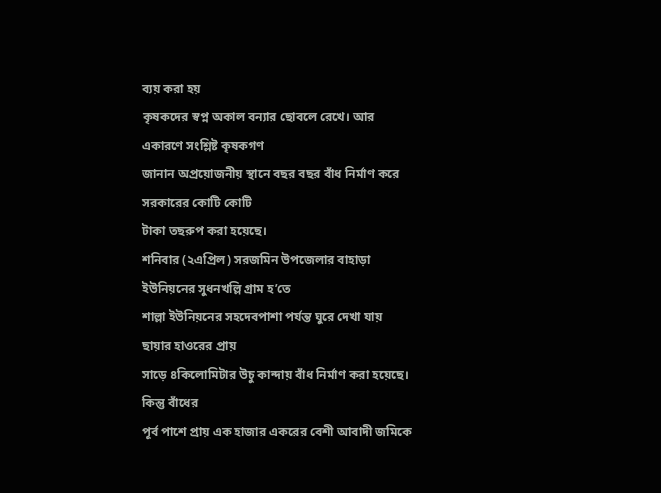ব্যয় করা হয়
কৃষকদের স্বপ্ন অকাল বন্যার ছোবলে রেখে। আর একারণে সংশ্লিষ্ট কৃষকগণ
জানান অপ্রয়োজনীয় স্থানে বছর বছর বাঁধ নির্মাণ করে সরকারের কোটি কোটি
টাকা তছরুপ করা হয়েছে।
শনিবার (২এপ্রিল) সরজমিন উপজেলার বাহাড়া ইউনিয়নের সুধনখল্লি গ্রাম হ’তে
শাল্লা ইউনিয়নের সহদেবপাশা পর্যন্ত ঘুরে দেখা যায় ছায়ার হাওরের প্রায়
সাড়ে ৪কিলোমিটার উচু কান্দায় বাঁধ নির্মাণ করা হয়েছে। কিন্তু বাঁধের
পূর্ব পাশে প্রায় এক হাজার একরের বেশী আবাদী জমিকে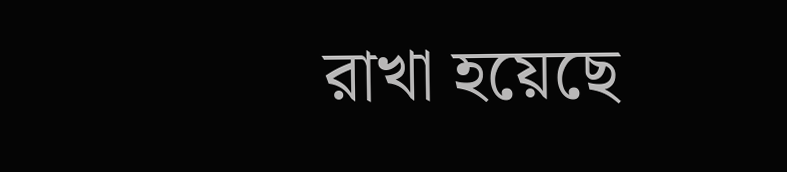রাখা হয়েছে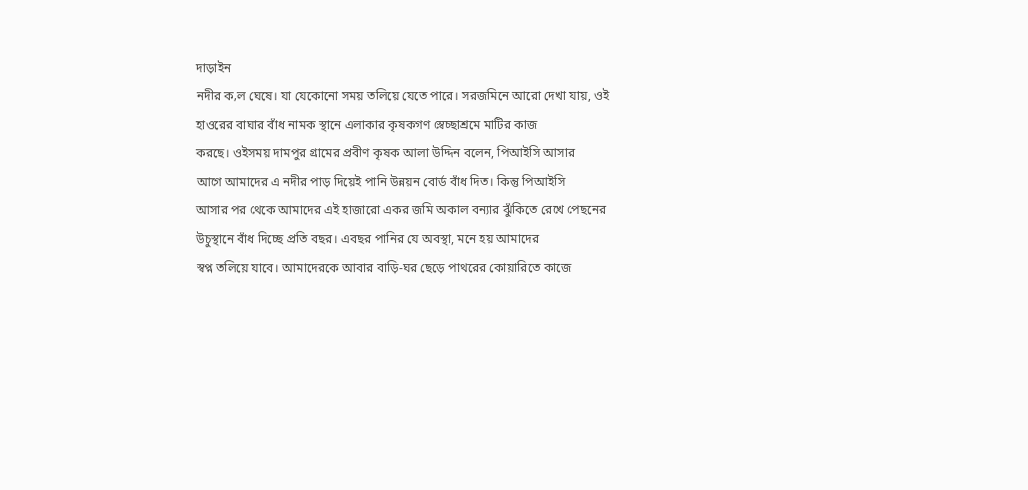দাড়াইন
নদীর ক‚ল ঘেষে। যা যেকোনো সময় তলিয়ে যেতে পারে। সরজমিনে আরো দেখা যায়, ওই
হাওরের বাঘার বাঁধ নামক স্থানে এলাকার কৃষকগণ স্বেচ্ছাশ্রমে মাটির কাজ
করছে। ওইসময় দামপুর গ্রামের প্রবীণ কৃষক আলা উদ্দিন বলেন, পিআইসি আসার
আগে আমাদের এ নদীর পাড় দিয়েই পানি উন্নয়ন বোর্ড বাঁধ দিত। কিন্তু পিআইসি
আসার পর থেকে আমাদের এই হাজারো একর জমি অকাল বন্যার ঝুঁকিতে রেখে পেছনের
উচুস্থানে বাঁধ দিচ্ছে প্রতি বছর। এবছর পানির যে অবস্থা, মনে হয় আমাদের
স্বপ্ন তলিয়ে যাবে। আমাদেরকে আবার বাড়ি-ঘর ছেড়ে পাথরের কোয়ারিতে কাজে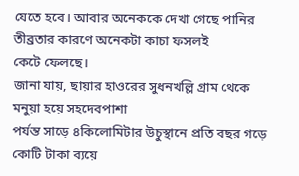যেতে হবে। আবার অনেককে দেখা গেছে পানির তীব্রতার কারণে অনেকটা কাচা ফসলই
কেটে ফেলছে।
জানা যায়, ছায়ার হাওরের সুধনখল্লি গ্রাম থেকে মনুয়া হয়ে সহদেবপাশা
পর্যন্ত সাড়ে ৪কিলোমিটার উচুস্থানে প্রতি বছর গড়ে কোটি টাকা ব্যয়ে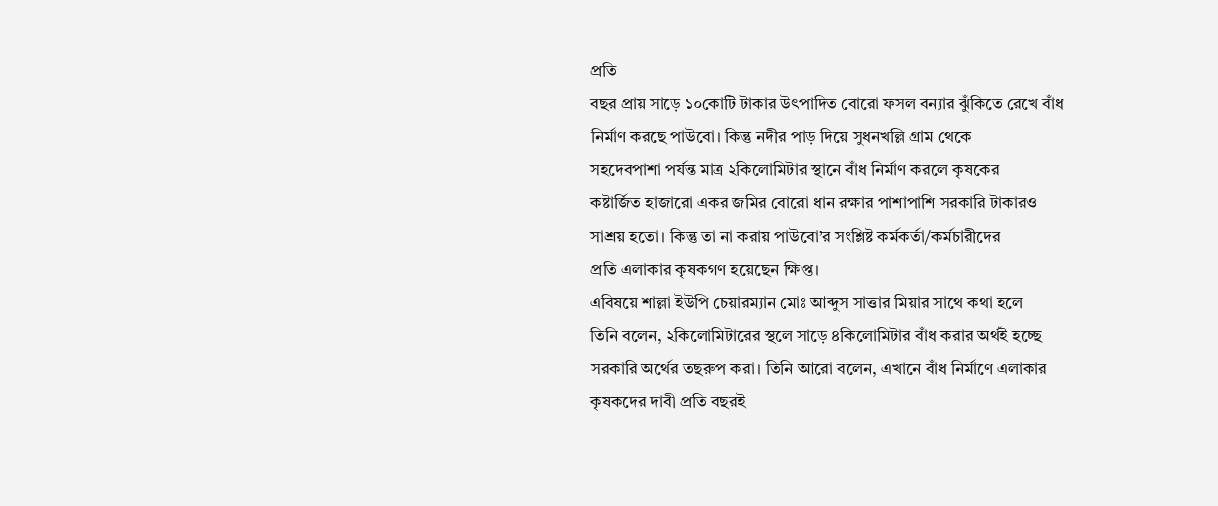প্রতি
বছর প্রায় সাড়ে ১০কোটি টাকার উৎপাদিত বোরো ফসল বন্যার ঝুঁকিতে রেখে বাঁধ
নির্মাণ করছে পাউবো। কিন্তু নদীর পাড় দিয়ে সুধনখল্লি গ্রাম থেকে
সহদেবপাশা পর্যন্ত মাত্র ২কিলোমিটার স্থানে বাঁধ নির্মাণ করলে কৃষকের
কষ্টার্জিত হাজারো একর জমির বোরো ধান রক্ষার পাশাপাশি সরকারি টাকারও
সাশ্রয় হতো। কিন্তু তা না করায় পাউবো’র সংশ্লিষ্ট কর্মকর্তা/কর্মচারীদের
প্রতি এলাকার কৃষকগণ হয়েছেন ক্ষিপ্ত।
এবিষয়ে শাল্লা ইউপি চেয়ারম্যান মোঃ আব্দুস সাত্তার মিয়ার সাথে কথা হলে
তিনি বলেন, ২কিলোমিটারের স্থলে সাড়ে ৪কিলোমিটার বাঁধ করার অর্থই হচ্ছে
সরকারি অর্থের তছরুপ করা। তিনি আরো বলেন, এখানে বাঁধ নির্মাণে এলাকার
কৃষকদের দাবী প্রতি বছরই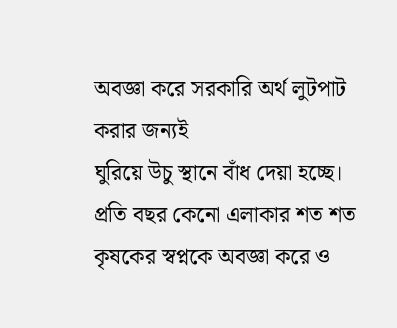অবজ্ঞা করে সরকারি অর্থ লুটপাট করার জন্যই
ঘুরিয়ে উচু স্থানে বাঁধ দেয়া হচ্ছে।
প্রতি বছর কেনো এলাকার শত শত কৃষকের স্বপ্নকে অবজ্ঞা করে ও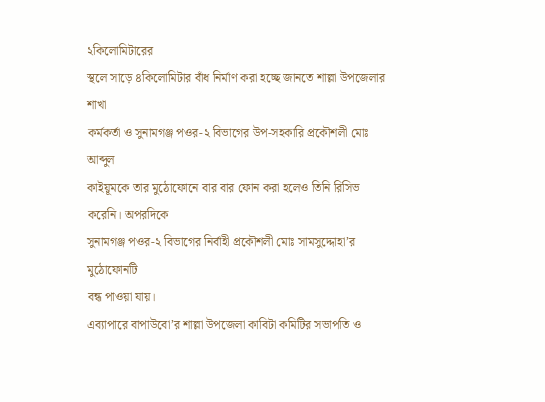২কিলোমিটারের
স্থলে সাড়ে ৪কিলোমিটার বাঁধ নির্মাণ করা হচ্ছে জানতে শাল্লা উপজেলার শাখা
কর্মকর্তা ও সুনামগঞ্জ পওর-২ বিভাগের উপ-সহকারি প্রকৌশলী মোঃ আব্দুল
কাইয়ূমকে তার মুঠোফোনে বার বার ফোন করা হলেও তিনি রিসিভ করেনি। অপরদিকে
সুনামগঞ্জ পওর-২ বিভাগের নির্বাহী প্রকৌশলী মোঃ সামসুদ্দোহা’র মুঠোফোনটি
বন্ধ পাওয়া যায়।
এব্যাপারে বাপাউবো’র শাল্লা উপজেলা কাবিটা কমিটির সভাপতি ও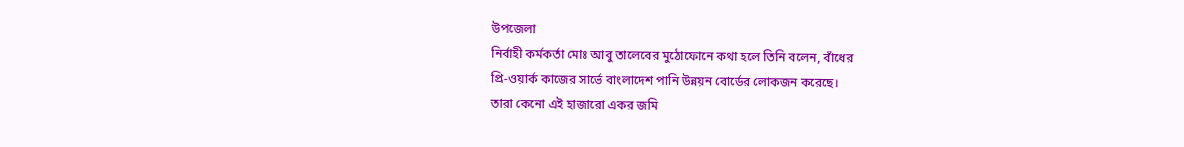উপজেলা
নির্বাহী কর্মকর্তা মোঃ আবু তালেবের মুঠোফোনে কথা হলে তিনি বলেন, বাঁধের
প্রি-ওয়ার্ক কাজের সার্ভে বাংলাদেশ পানি উন্নয়ন বোর্ডের লোকজন করেছে।
তারা কেনো এই হাজারো একর জমি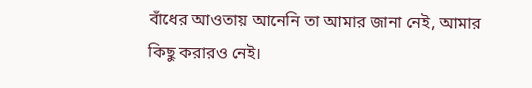বাঁধের আওতায় আনেনি তা আমার জানা নেই, আমার
কিছু করারও নেই।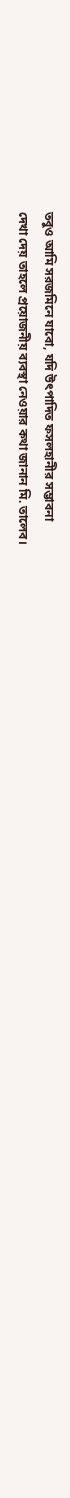তবুও আমি সরজমিনে যাবো, যদি উৎপাদিত ফসলহানীর সম্ভাবনা
দেখা দেয় তাহলে প্রয়োজনীয় ব্যবস্থা নেওয়ার কথা জানান মি. তালেব।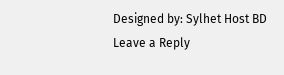Designed by: Sylhet Host BD
Leave a Reply